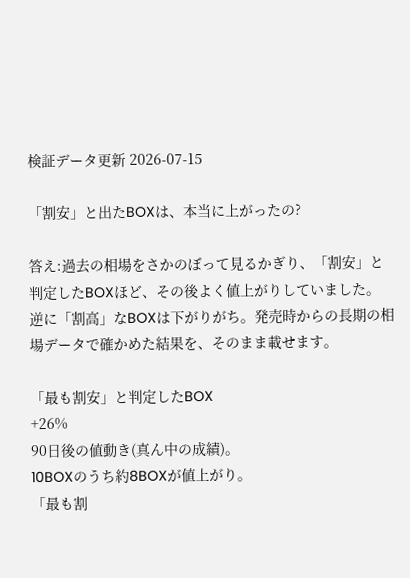検証データ更新 2026-07-15

「割安」と出たBOXは、本当に上がったの?

答え:過去の相場をさかのぼって見るかぎり、「割安」と判定したBOXほど、その後よく値上がりしていました。 逆に「割高」なBOXは下がりがち。発売時からの長期の相場データで確かめた結果を、そのまま載せます。

「最も割安」と判定したBOX
+26%
90日後の値動き(真ん中の成績)。
10BOXのうち約8BOXが値上がり。
「最も割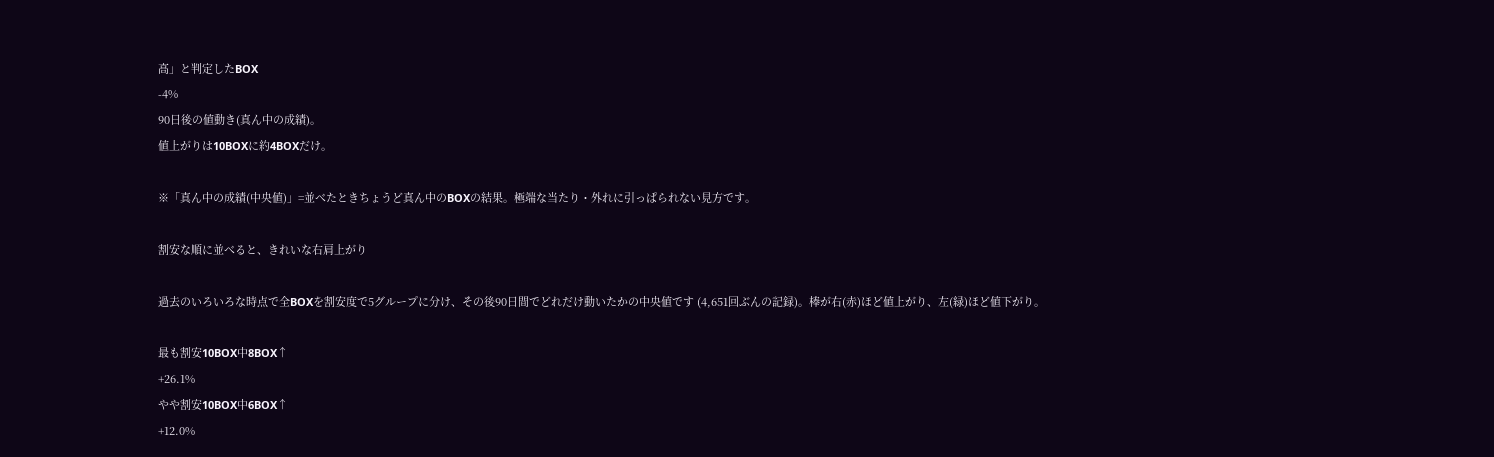高」と判定したBOX
-4%
90日後の値動き(真ん中の成績)。
値上がりは10BOXに約4BOXだけ。

※「真ん中の成績(中央値)」=並べたときちょうど真ん中のBOXの結果。極端な当たり・外れに引っぱられない見方です。

割安な順に並べると、きれいな右肩上がり

過去のいろいろな時点で全BOXを割安度で5グループに分け、その後90日間でどれだけ動いたかの中央値です (4,651回ぶんの記録)。棒が右(赤)ほど値上がり、左(緑)ほど値下がり。

最も割安10BOX中8BOX↑
+26.1%
やや割安10BOX中6BOX↑
+12.0%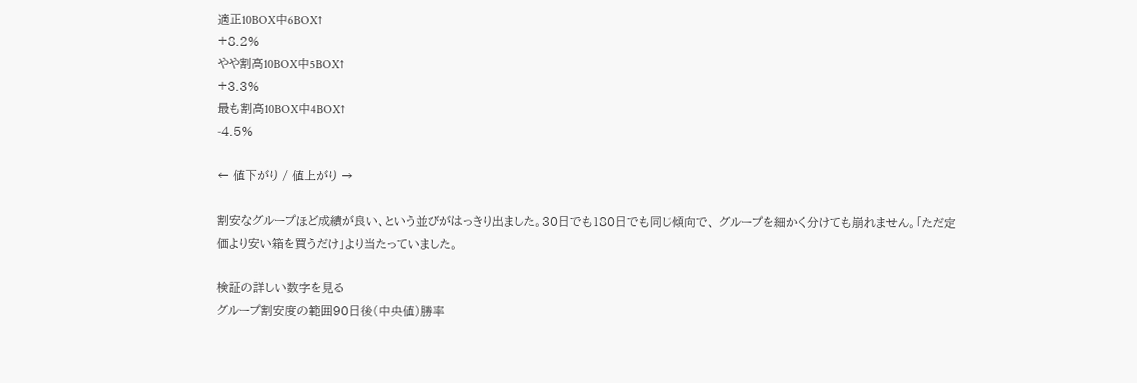適正10BOX中6BOX↑
+8.2%
やや割高10BOX中5BOX↑
+3.3%
最も割高10BOX中4BOX↑
-4.5%

← 値下がり / 値上がり →

割安なグループほど成績が良い、という並びがはっきり出ました。30日でも180日でも同じ傾向で、 グループを細かく分けても崩れません。「ただ定価より安い箱を買うだけ」より当たっていました。

検証の詳しい数字を見る
グループ割安度の範囲90日後(中央値)勝率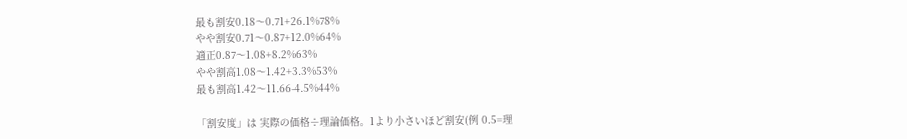最も割安0.18〜0.71+26.1%78%
やや割安0.71〜0.87+12.0%64%
適正0.87〜1.08+8.2%63%
やや割高1.08〜1.42+3.3%53%
最も割高1.42〜11.66-4.5%44%

「割安度」は 実際の価格÷理論価格。1より小さいほど割安(例 0.5=理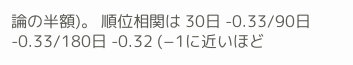論の半額)。 順位相関は 30日 -0.33/90日 -0.33/180日 -0.32 (−1に近いほど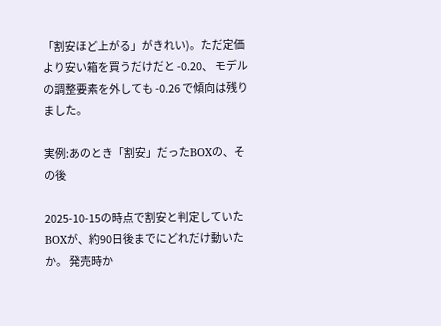「割安ほど上がる」がきれい)。ただ定価より安い箱を買うだけだと -0.20、 モデルの調整要素を外しても -0.26 で傾向は残りました。

実例:あのとき「割安」だったBOXの、その後

2025-10-15の時点で割安と判定していたBOXが、約90日後までにどれだけ動いたか。 発売時か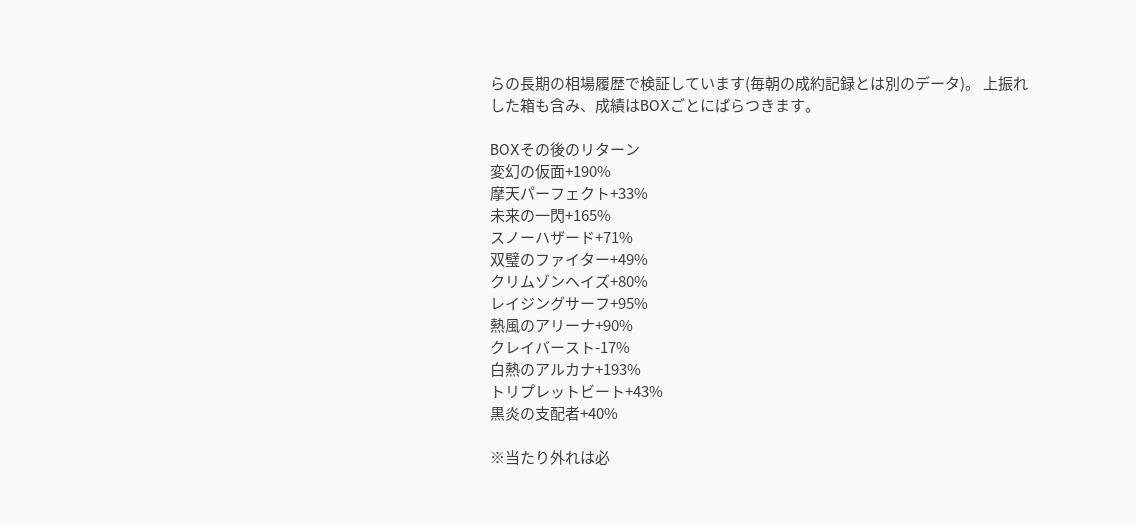らの長期の相場履歴で検証しています(毎朝の成約記録とは別のデータ)。 上振れした箱も含み、成績はBOXごとにばらつきます。

BOXその後のリターン
変幻の仮面+190%
摩天パーフェクト+33%
未来の一閃+165%
スノーハザード+71%
双璧のファイター+49%
クリムゾンヘイズ+80%
レイジングサーフ+95%
熱風のアリーナ+90%
クレイバースト-17%
白熱のアルカナ+193%
トリプレットビート+43%
黒炎の支配者+40%

※当たり外れは必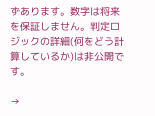ずあります。数字は将来を保証しません。判定ロジックの詳細(何をどう計算しているか)は非公開です。

→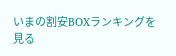いまの割安BOXランキングを見る